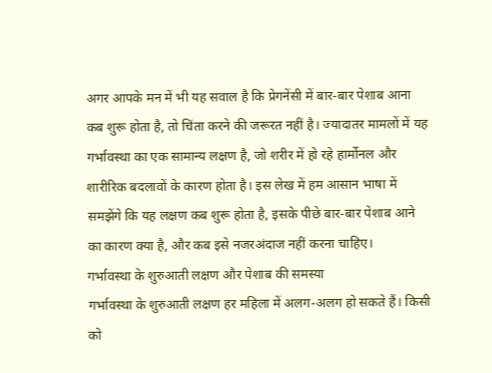अगर आपके मन में भी यह सवाल है कि प्रेगनेंसी में बार-बार पेशाब आना कब शुरू होता है, तो चिंता करने की जरूरत नहीं है। ज्यादातर मामलों में यह गर्भावस्था का एक सामान्य लक्षण है, जो शरीर में हो रहे हार्मोनल और शारीरिक बदलावों के कारण होता है। इस लेख में हम आसान भाषा में समझेंगे कि यह लक्षण कब शुरू होता है, इसके पीछे बार-बार पेशाब आने का कारण क्या है, और कब इसे नजरअंदाज नहीं करना चाहिए।
गर्भावस्था के शुरुआती लक्षण और पेशाब की समस्या
गर्भावस्था के शुरुआती लक्षण हर महिला में अलग-अलग हो सकते हैं। किसी को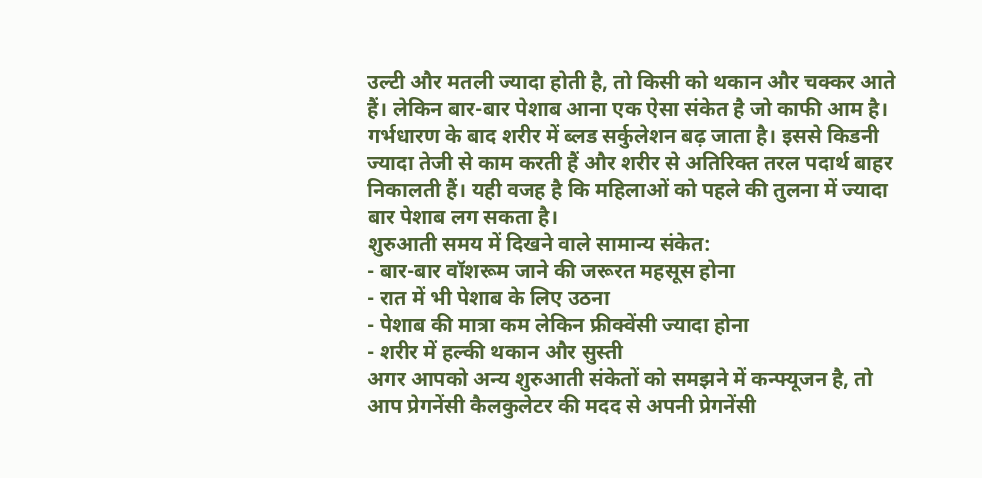उल्टी और मतली ज्यादा होती है, तो किसी को थकान और चक्कर आते हैं। लेकिन बार-बार पेशाब आना एक ऐसा संकेत है जो काफी आम है।
गर्भधारण के बाद शरीर में ब्लड सर्कुलेशन बढ़ जाता है। इससे किडनी ज्यादा तेजी से काम करती हैं और शरीर से अतिरिक्त तरल पदार्थ बाहर निकालती हैं। यही वजह है कि महिलाओं को पहले की तुलना में ज्यादा बार पेशाब लग सकता है।
शुरुआती समय में दिखने वाले सामान्य संकेत:
- बार-बार वॉशरूम जाने की जरूरत महसूस होना
- रात में भी पेशाब के लिए उठना
- पेशाब की मात्रा कम लेकिन फ्रीक्वेंसी ज्यादा होना
- शरीर में हल्की थकान और सुस्ती
अगर आपको अन्य शुरुआती संकेतों को समझने में कन्फ्यूजन है, तो आप प्रेगनेंसी कैलकुलेटर की मदद से अपनी प्रेगनेंसी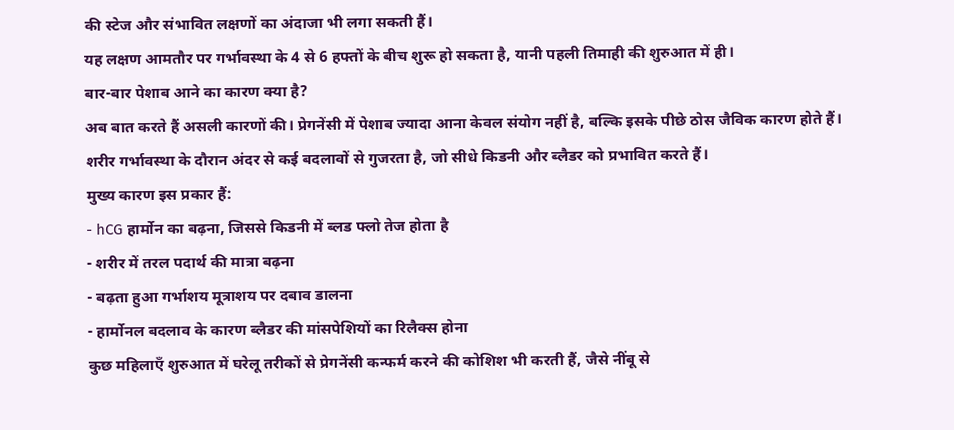की स्टेज और संभावित लक्षणों का अंदाजा भी लगा सकती हैं।
यह लक्षण आमतौर पर गर्भावस्था के 4 से 6 हफ्तों के बीच शुरू हो सकता है, यानी पहली तिमाही की शुरुआत में ही।
बार-बार पेशाब आने का कारण क्या है?
अब बात करते हैं असली कारणों की। प्रेगनेंसी में पेशाब ज्यादा आना केवल संयोग नहीं है, बल्कि इसके पीछे ठोस जैविक कारण होते हैं।
शरीर गर्भावस्था के दौरान अंदर से कई बदलावों से गुजरता है, जो सीधे किडनी और ब्लैडर को प्रभावित करते हैं।
मुख्य कारण इस प्रकार हैं:
- hCG हार्मोन का बढ़ना, जिससे किडनी में ब्लड फ्लो तेज होता है
- शरीर में तरल पदार्थ की मात्रा बढ़ना
- बढ़ता हुआ गर्भाशय मूत्राशय पर दबाव डालना
- हार्मोनल बदलाव के कारण ब्लैडर की मांसपेशियों का रिलैक्स होना
कुछ महिलाएँ शुरुआत में घरेलू तरीकों से प्रेगनेंसी कन्फर्म करने की कोशिश भी करती हैं, जैसे नींबू से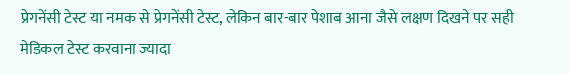प्रेगनेंसी टेस्ट या नमक से प्रेगनेंसी टेस्ट, लेकिन बार-बार पेशाब आना जैसे लक्षण दिखने पर सही मेडिकल टेस्ट करवाना ज्यादा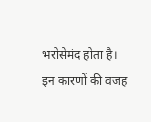भरोसेमंद होता है।
इन कारणों की वजह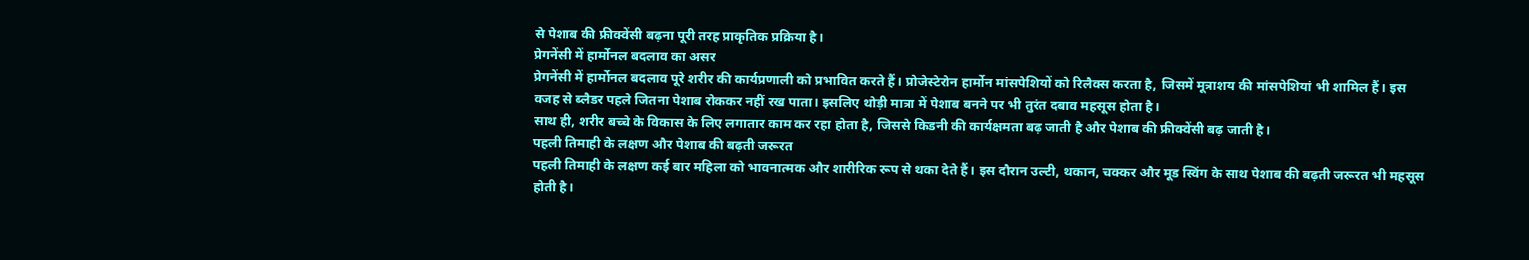से पेशाब की फ्रीक्वेंसी बढ़ना पूरी तरह प्राकृतिक प्रक्रिया है।
प्रेगनेंसी में हार्मोनल बदलाव का असर
प्रेगनेंसी में हार्मोनल बदलाव पूरे शरीर की कार्यप्रणाली को प्रभावित करते हैं। प्रोजेस्टेरोन हार्मोन मांसपेशियों को रिलैक्स करता है, जिसमें मूत्राशय की मांसपेशियां भी शामिल हैं। इस वजह से ब्लैडर पहले जितना पेशाब रोककर नहीं रख पाता। इसलिए थोड़ी मात्रा में पेशाब बनने पर भी तुरंत दबाव महसूस होता है।
साथ ही, शरीर बच्चे के विकास के लिए लगातार काम कर रहा होता है, जिससे किडनी की कार्यक्षमता बढ़ जाती है और पेशाब की फ्रीक्वेंसी बढ़ जाती है।
पहली तिमाही के लक्षण और पेशाब की बढ़ती जरूरत
पहली तिमाही के लक्षण कई बार महिला को भावनात्मक और शारीरिक रूप से थका देते हैं। इस दौरान उल्टी, थकान, चक्कर और मूड स्विंग के साथ पेशाब की बढ़ती जरूरत भी महसूस होती है।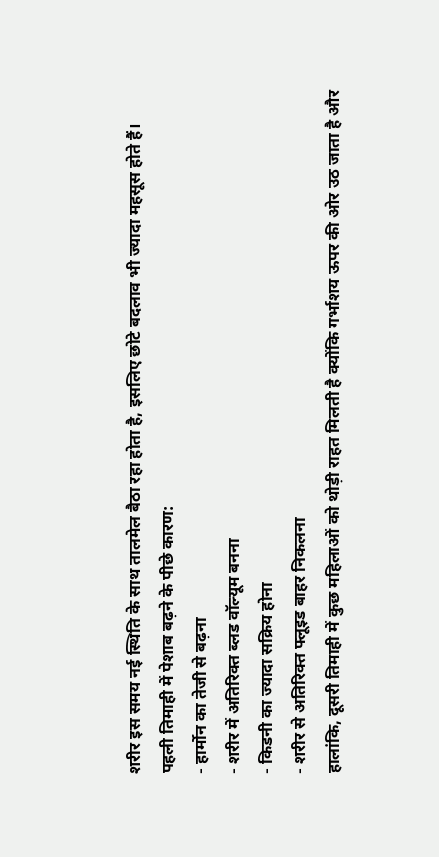शरीर इस समय नई स्थिति के साथ तालमेल बैठा रहा होता है, इसलिए छोटे बदलाव भी ज्यादा महसूस होते हैं।
पहली तिमाही में पेशाब बढ़ने के पीछे कारण:
- हार्मोन का तेजी से बढ़ना
- शरीर में अतिरिक्त ब्लड वॉल्यूम बनना
- किडनी का ज्यादा सक्रिय होना
- शरीर से अतिरिक्त फ्लूइड बाहर निकलना
हालांकि, दूसरी तिमाही में कुछ महिलाओं को थोड़ी राहत मिलती है क्योंकि गर्भाशय ऊपर की ओर उठ जाता है और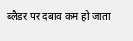ब्लैडर पर दबाव कम हो जाता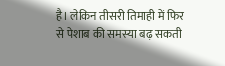है। लेकिन तीसरी तिमाही में फिर से पेशाब की समस्या बढ़ सकती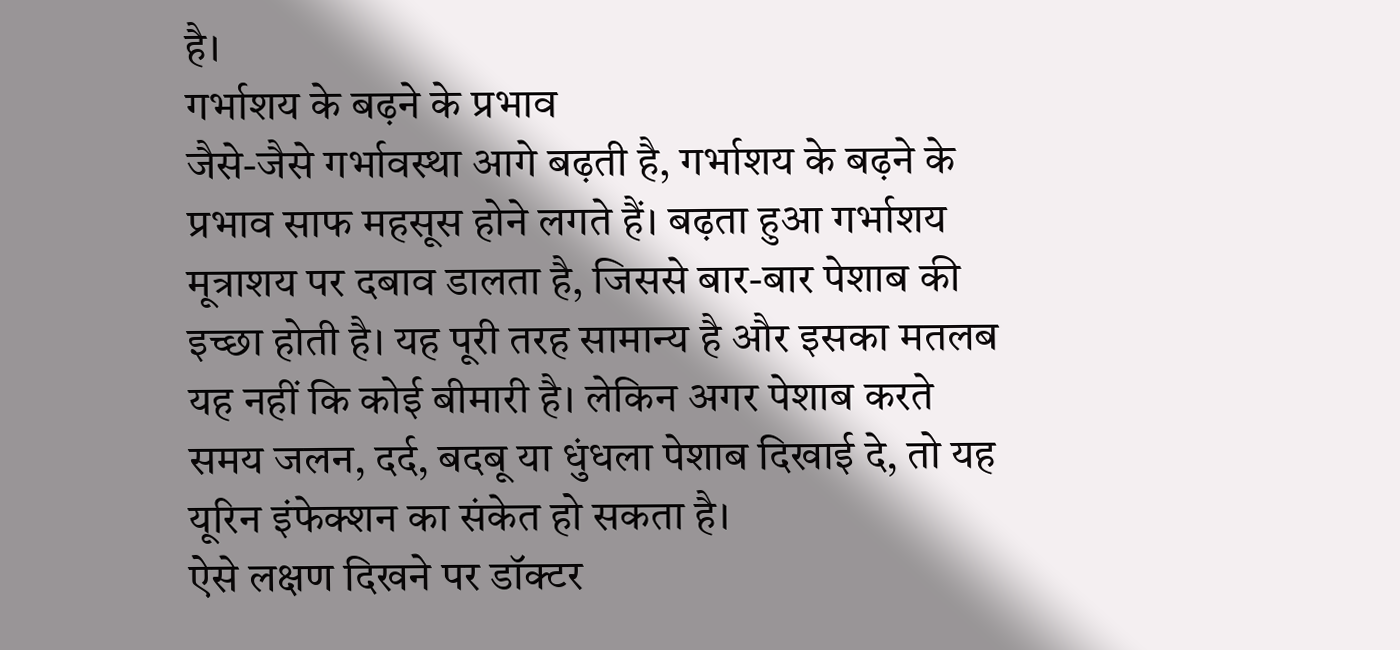है।
गर्भाशय के बढ़ने के प्रभाव
जैसे-जैसे गर्भावस्था आगे बढ़ती है, गर्भाशय के बढ़ने के प्रभाव साफ महसूस होने लगते हैं। बढ़ता हुआ गर्भाशय मूत्राशय पर दबाव डालता है, जिससे बार-बार पेशाब की इच्छा होती है। यह पूरी तरह सामान्य है और इसका मतलब यह नहीं कि कोई बीमारी है। लेकिन अगर पेशाब करते समय जलन, दर्द, बदबू या धुंधला पेशाब दिखाई दे, तो यह यूरिन इंफेक्शन का संकेत हो सकता है।
ऐसे लक्षण दिखने पर डॉक्टर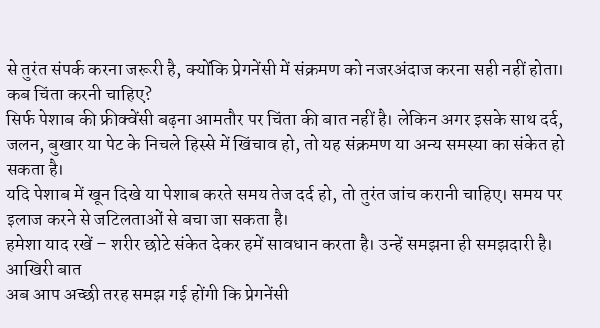से तुरंत संपर्क करना जरूरी है, क्योंकि प्रेगनेंसी में संक्रमण को नजरअंदाज करना सही नहीं होता।
कब चिंता करनी चाहिए?
सिर्फ पेशाब की फ्रीक्वेंसी बढ़ना आमतौर पर चिंता की बात नहीं है। लेकिन अगर इसके साथ दर्द, जलन, बुखार या पेट के निचले हिस्से में खिंचाव हो, तो यह संक्रमण या अन्य समस्या का संकेत हो सकता है।
यदि पेशाब में खून दिखे या पेशाब करते समय तेज दर्द हो, तो तुरंत जांच करानी चाहिए। समय पर इलाज करने से जटिलताओं से बचा जा सकता है।
हमेशा याद रखें – शरीर छोटे संकेत देकर हमें सावधान करता है। उन्हें समझना ही समझदारी है।
आखिरी बात
अब आप अच्छी तरह समझ गई होंगी कि प्रेगनेंसी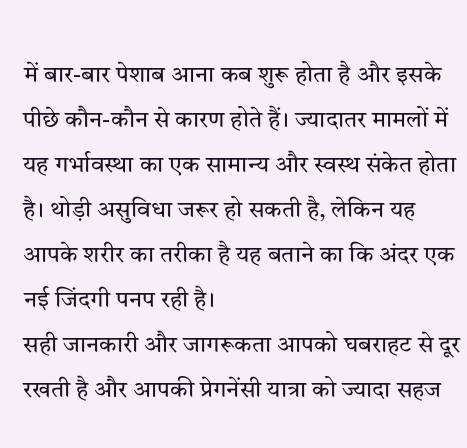में बार-बार पेशाब आना कब शुरू होता है और इसके पीछे कौन-कौन से कारण होते हैं। ज्यादातर मामलों में यह गर्भावस्था का एक सामान्य और स्वस्थ संकेत होता है। थोड़ी असुविधा जरूर हो सकती है, लेकिन यह आपके शरीर का तरीका है यह बताने का कि अंदर एक नई जिंदगी पनप रही है।
सही जानकारी और जागरूकता आपको घबराहट से दूर रखती है और आपकी प्रेगनेंसी यात्रा को ज्यादा सहज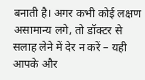बनाती है। अगर कभी कोई लक्षण असामान्य लगे, तो डॉक्टर से सलाह लेने में देर न करें – यही आपके और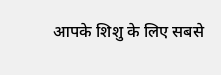आपके शिशु के लिए सबसे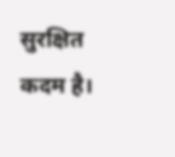सुरक्षित कदम है।